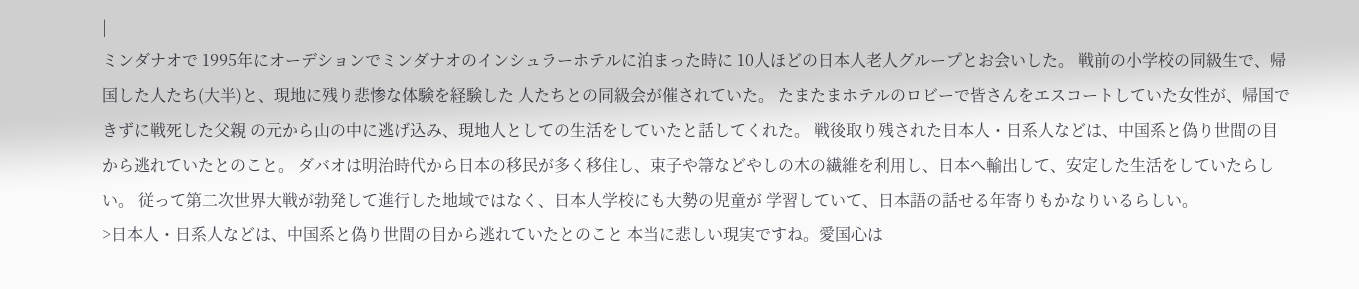|
ミンダナオで 1995年にオーデションでミンダナオのインシュラーホテルに泊まった時に 10人ほどの日本人老人グループとお会いした。 戦前の小学校の同級生で、帰国した人たち(大半)と、現地に残り悲惨な体験を経験した 人たちとの同級会が催されていた。 たまたまホテルのロビーで皆さんをエスコートしていた女性が、帰国できずに戦死した父親 の元から山の中に逃げ込み、現地人としての生活をしていたと話してくれた。 戦後取り残された日本人・日系人などは、中国系と偽り世間の目から逃れていたとのこと。 ダバオは明治時代から日本の移民が多く移住し、束子や箒などやしの木の繊維を利用し、日本へ輸出して、安定した生活をしていたらしい。 従って第二次世界大戦が勃発して進行した地域ではなく、日本人学校にも大勢の児童が 学習していて、日本語の話せる年寄りもかなりいるらしい。
>日本人・日系人などは、中国系と偽り世間の目から逃れていたとのこと 本当に悲しい現実ですね。愛国心は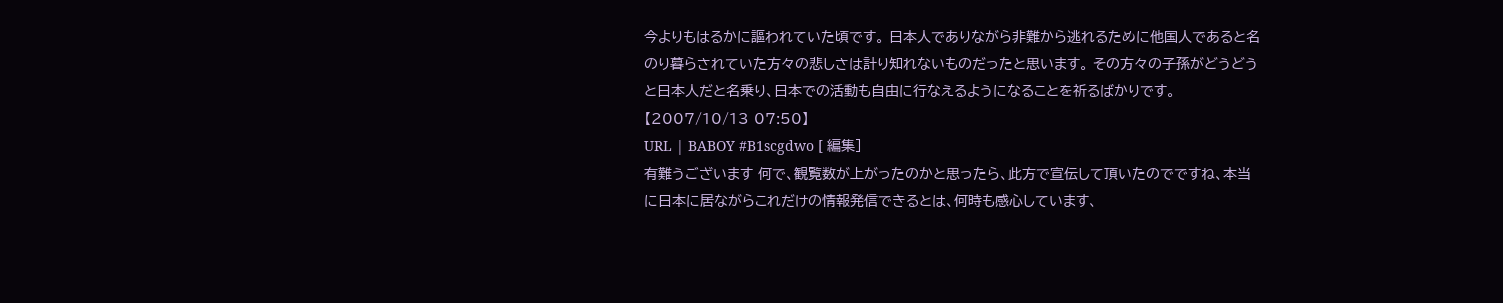今よりもはるかに謳われていた頃です。 日本人でありながら非難から逃れるために他国人であると名のり暮らされていた方々の悲しさは計り知れないものだったと思います。 その方々の子孫がどうどうと日本人だと名乗り、日本での活動も自由に行なえるようになることを祈るばかりです。
【2007/10/13 07:50】
URL | BABOY #B1scgdwo [ 編集]
有難うございます 何で、観覧数が上がったのかと思ったら、此方で宣伝して頂いたのでですね、本当に日本に居ながらこれだけの情報発信できるとは、何時も感心しています、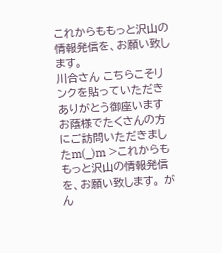これからももっと沢山の情報発信を、お願い致します。
川合さん こちらこそリンクを貼っていただきありがとう御座います お蔭様でたくさんの方にご訪問いただきましたm(_)m >これからももっと沢山の情報発信を、お願い致します。 がん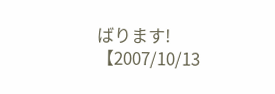ばります!
【2007/10/13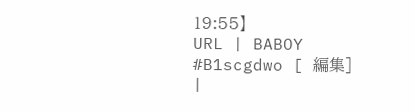19:55】
URL | BABOY #B1scgdwo [ 編集]
|